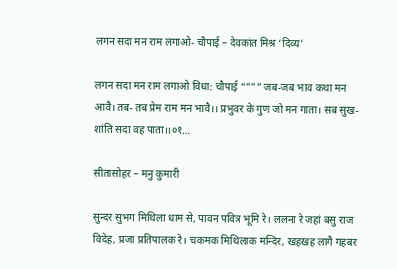लगन सदा मन राम लगाओ- चौपाई – देवकांत मिश्र ‘दिव्य’

लगन सदा मन राम लगाओ विधा: चौपाई “””” जब-जब भाव कथा मन आवै। तब- तब प्रेम राम मन भावै।। प्रभुवर के गुण जो मन गाता। सब सुख-शांति सदा वह पाता।।०१…

सीतासोहर – मनु कुमारी

सुन्दर सुभग मिथिला धाम से, पावन पवित्र भूमि रे। ललना रे जहां बसु राज विदेह, प्रजा प्रतिपालक रे। चकमक मिथिलाक मन्दिर, खहखह लागै गहबर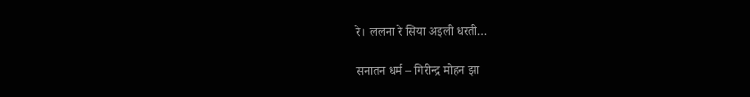रे। ललना रे सिया अइली धरती…

सनातन धर्म – गिरीन्द्र मोहन झा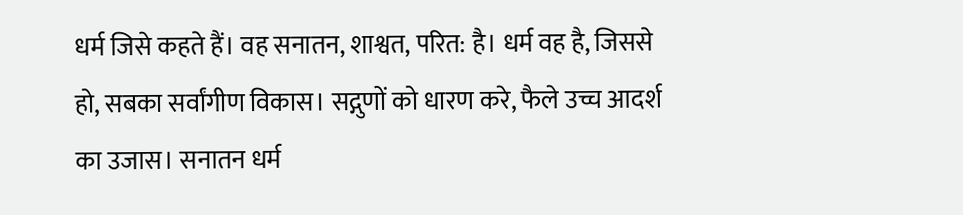धर्म जिसे कहते हैं। वह सनातन, शाश्वत, परित: है। धर्म वह है, जिससे हो, सबका सर्वांगीण विकास। सद्गुणों को धारण करे, फैले उच्च आदर्श का उजास। सनातन धर्म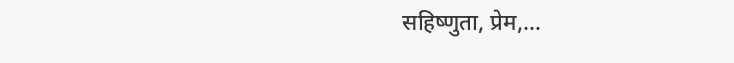सहिष्णुता, प्रेम,…